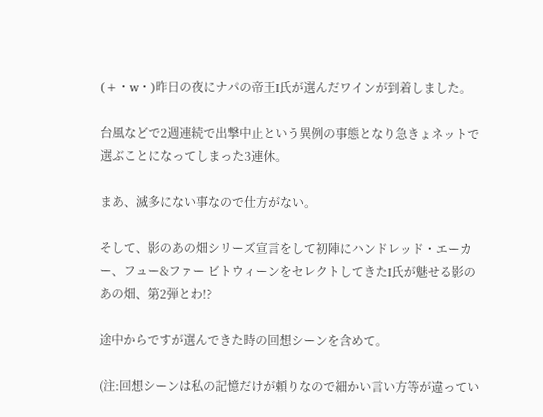(+・w・)昨日の夜にナパの帝王I氏が選んだワインが到着しました。

台風などで2週連続で出撃中止という異例の事態となり急きょネットで選ぶことになってしまった3連休。

まあ、滅多にない事なので仕方がない。

そして、影のあの畑シリーズ宣言をして初陣にハンドレッド・エーカー、フュー&ファー ビトウィーンをセレクトしてきたI氏が魅せる影のあの畑、第2弾とわ!?

途中からですが選んできた時の回想シーンを含めて。

(注:回想シーンは私の記憶だけが頼りなので細かい言い方等が違ってい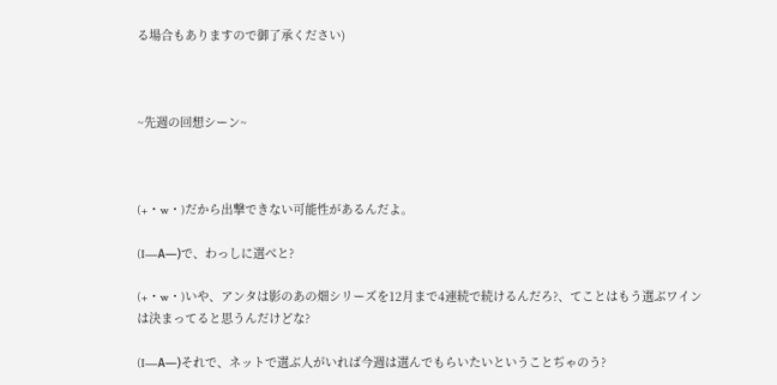る場合もありますので御了承ください)



~先週の回想シーン~



(+・w・)だから出撃できない可能性があるんだよ。

(I―А―)で、わっしに選べと?

(+・w・)いや、アンタは影のあの畑シリーズを12月まで4連続で続けるんだろ?、てことはもう選ぶワインは決まってると思うんだけどな?

(I―А―)それで、ネットで選ぶ人がいれば今週は選んでもらいたいということぢゃのう?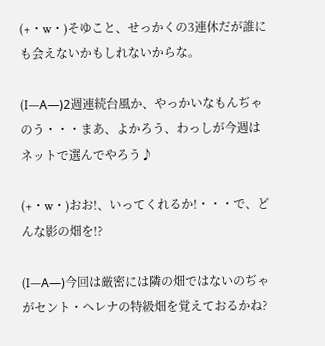(+・w・)そゆこと、せっかくの3連休だが誰にも会えないかもしれないからな。

(I―А―)2週連続台風か、やっかいなもんぢゃのう・・・まあ、よかろう、わっしが今週はネットで選んでやろう♪

(+・w・)おお!、いってくれるか!・・・で、どんな影の畑を!?

(I―А―)今回は厳密には隣の畑ではないのぢゃがセント・ヘレナの特級畑を覚えておるかね?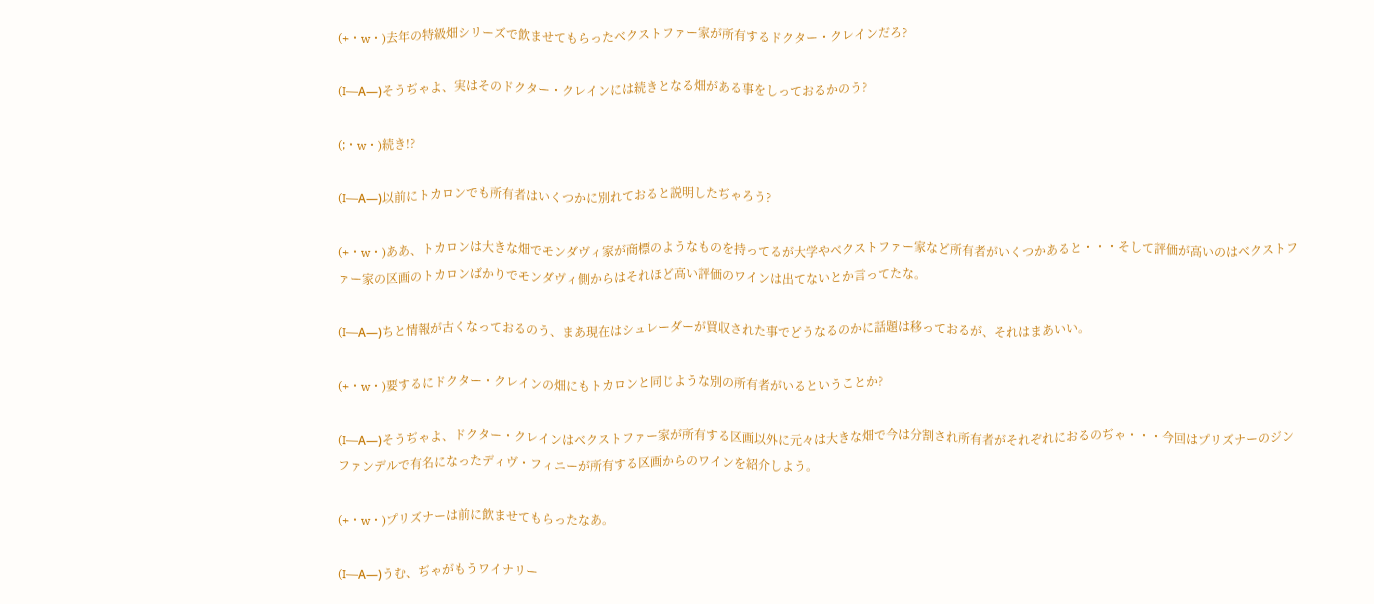(+・w・)去年の特級畑シリーズで飲ませてもらったベクストファー家が所有するドクター・クレインだろ?

(I―А―)そうぢゃよ、実はそのドクター・クレインには続きとなる畑がある事をしっておるかのう?

(;・w・)続き!?

(I―А―)以前にトカロンでも所有者はいくつかに別れておると説明したぢゃろう?

(+・w・)ああ、トカロンは大きな畑でモンダヴィ家が商標のようなものを持ってるが大学やベクストファー家など所有者がいくつかあると・・・そして評価が高いのはベクストファー家の区画のトカロンばかりでモンダヴィ側からはそれほど高い評価のワインは出てないとか言ってたな。

(I―А―)ちと情報が古くなっておるのう、まあ現在はシュレーダーが買収された事でどうなるのかに話題は移っておるが、それはまあいい。

(+・w・)要するにドクター・クレインの畑にもトカロンと同じような別の所有者がいるということか?

(I―А―)そうぢゃよ、ドクター・クレインはベクストファー家が所有する区画以外に元々は大きな畑で今は分割され所有者がそれぞれにおるのぢゃ・・・今回はプリズナーのジンファンデルで有名になったディヴ・フィニーが所有する区画からのワインを紹介しよう。

(+・w・)プリズナーは前に飲ませてもらったなあ。

(I―А―)うむ、ぢゃがもうワイナリー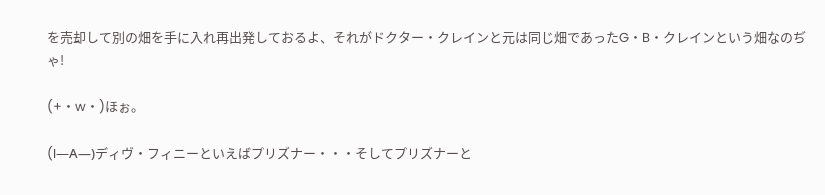を売却して別の畑を手に入れ再出発しておるよ、それがドクター・クレインと元は同じ畑であったG・B・クレインという畑なのぢゃ!

(+・w・)ほぉ。

(I―А―)ディヴ・フィニーといえばプリズナー・・・そしてプリズナーと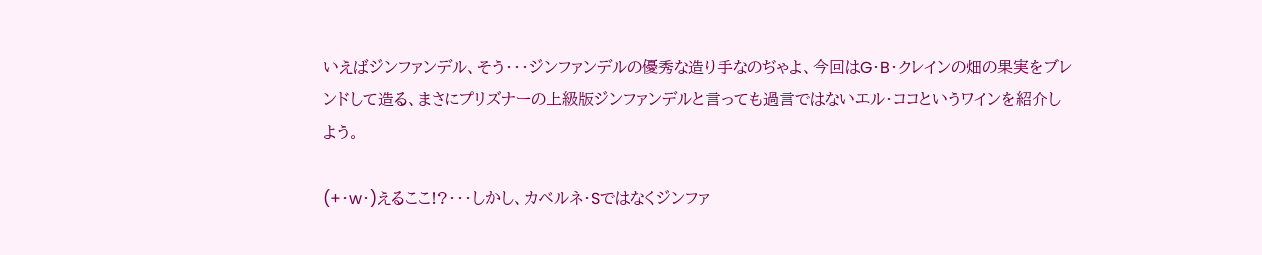いえばジンファンデル、そう・・・ジンファンデルの優秀な造り手なのぢゃよ、今回はG・B・クレインの畑の果実をブレンドして造る、まさにプリズナーの上級版ジンファンデルと言っても過言ではないエル・ココというワインを紹介しよう。

(+・w・)えるここ!?・・・しかし、カベルネ・Sではなくジンファ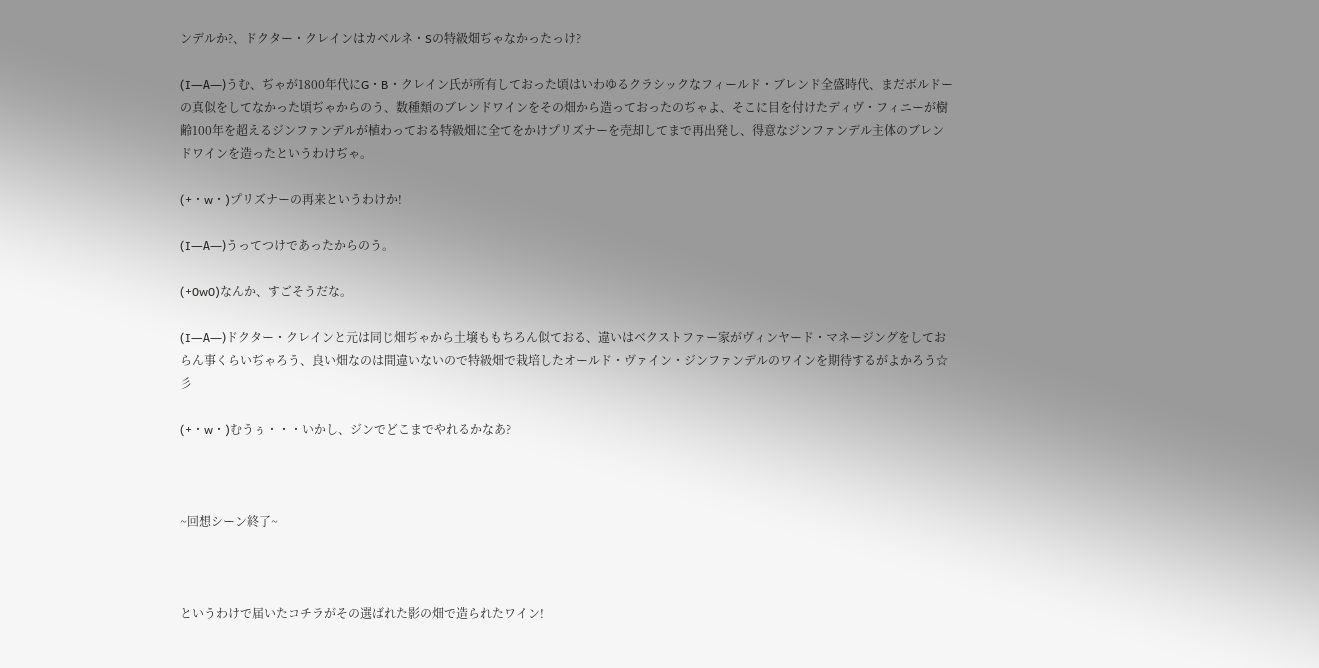ンデルか?、ドクター・クレインはカベルネ・Sの特級畑ぢゃなかったっけ?

(I―А―)うむ、ぢゃが1800年代にG・B・クレイン氏が所有しておった頃はいわゆるクラシックなフィールド・ブレンド全盛時代、まだボルドーの真似をしてなかった頃ぢゃからのう、数種類のブレンドワインをその畑から造っておったのぢゃよ、そこに目を付けたディヴ・フィニーが樹齢100年を超えるジンファンデルが植わっておる特級畑に全てをかけプリズナーを売却してまで再出発し、得意なジンファンデル主体のブレンドワインを造ったというわけぢゃ。

(+・w・)プリズナーの再来というわけか!

(I―А―)うってつけであったからのう。

(+0w0)なんか、すごそうだな。

(I―А―)ドクター・クレインと元は同じ畑ぢゃから土壌ももちろん似ておる、違いはベクストファー家がヴィンヤード・マネージングをしておらん事くらいぢゃろう、良い畑なのは間違いないので特級畑で栽培したオールド・ヴァイン・ジンファンデルのワインを期待するがよかろう☆彡

(+・w・)むうぅ・・・いかし、ジンでどこまでやれるかなあ?



~回想シーン終了~



というわけで届いたコチラがその選ばれた影の畑で造られたワイン!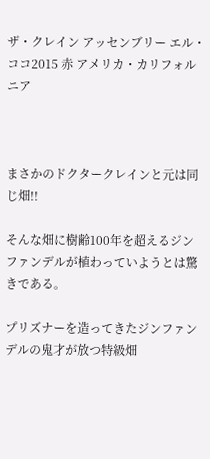ザ・クレイン アッセンブリー エル・ココ2015 赤 アメリカ・カリフォルニア



まさかのドクタークレインと元は同じ畑!!

そんな畑に樹齢100年を超えるジンファンデルが植わっていようとは驚きである。

プリズナーを造ってきたジンファンデルの鬼才が放つ特級畑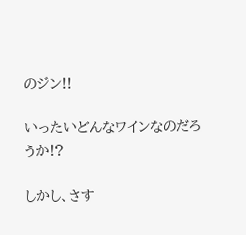のジン!!

いったいどんなワインなのだろうか!?

しかし、さす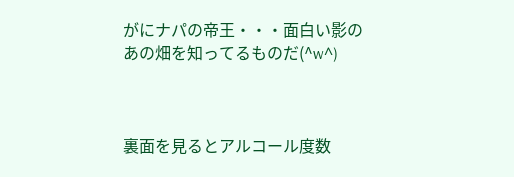がにナパの帝王・・・面白い影のあの畑を知ってるものだ(^w^)



裏面を見るとアルコール度数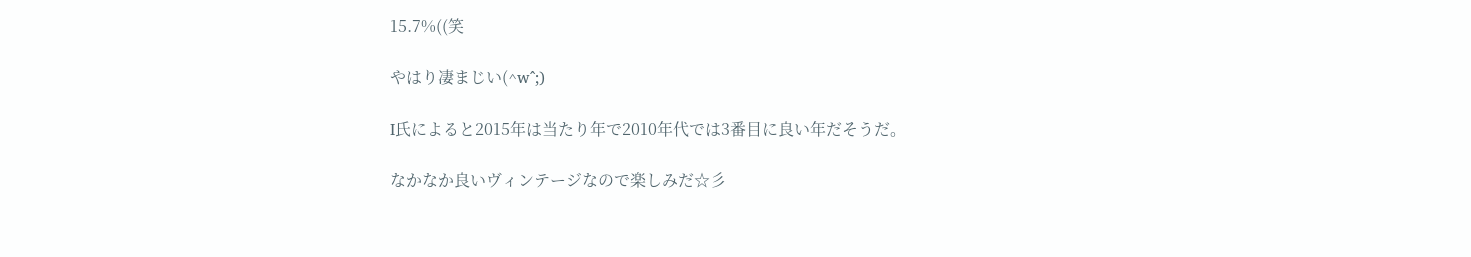15.7%((笑

やはり凄まじい(^w^;)

I氏によると2015年は当たり年で2010年代では3番目に良い年だそうだ。

なかなか良いヴィンテージなので楽しみだ☆彡